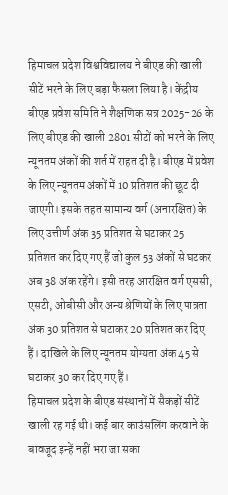हिमाचल प्रदेश विश्वविद्यालय ने बीएड की खाली सीटें भरने के लिए बड़ा फैसला लिया है। केंद्रीय बीएड प्रवेश समिति ने शैक्षणिक सत्र 2025-26 के लिए बीएड की खाली 2801 सीटों को भरने के लिए न्यूनतम अंकों की शर्त में राहत दी है। बीएड में प्रवेश के लिए न्यूनतम अंकों में 10 प्रतिशत की छूट दी जाएगी। इसके तहत सामान्य वर्ग (अनारक्षित) के लिए उत्तीर्ण अंक 35 प्रतिशत से घटाकर 25 प्रतिशत कर दिए गए हैं जो कुल 53 अंकों से घटकर अब 38 अंक रहेंगे। इसी तरह आरक्षित वर्ग एससी, एसटी, ओबीसी और अन्य श्रेणियों के लिए पात्रता अंक 30 प्रतिशत से घटाकर 20 प्रतिशत कर दिए हैं। दाखिले के लिए न्यूनतम योग्यता अंक 45 से घटाकर 30 कर दिए गए हैं।
हिमाचल प्रदेश के बीएड संस्थानों में सैकड़ों सीटें खाली रह गई थी। कई बार काउंसलिंग करवाने के बावजूद इन्हें नहीं भरा जा सका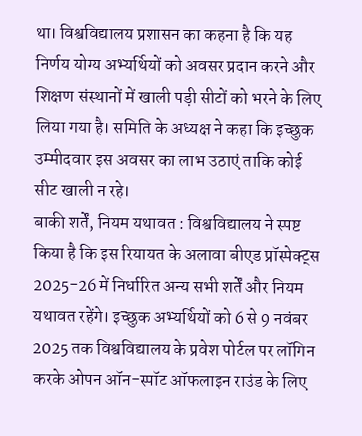था। विश्वविद्यालय प्रशासन का कहना है कि यह निर्णय योग्य अभ्यर्थियों को अवसर प्रदान करने और शिक्षण संस्थानों में खाली पड़ी सीटों को भरने के लिए लिया गया है। समिति के अध्यक्ष ने कहा कि इच्छुक उम्मीदवार इस अवसर का लाभ उठाएं ताकि कोई सीट खाली न रहे।
बाकी शर्तें, नियम यथावत : विश्वविद्यालय ने स्पष्ट किया है कि इस रियायत के अलावा बीएड प्रॉस्पेक्ट्स 2025-26 में निर्धारित अन्य सभी शर्तें और नियम यथावत रहेंगे। इच्छुक अभ्यर्थियों को 6 से 9 नवंबर 2025 तक विश्वविद्यालय के प्रवेश पोर्टल पर लॉगिन करके ओपन ऑन-स्पॉट ऑफलाइन राउंड के लिए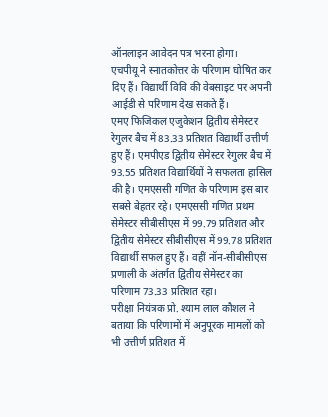ऑनलाइन आवेदन पत्र भरना होगा।
एचपीयू ने स्नातकोत्तर के परिणाम घोषित कर दिए हैं। विद्यार्थी विवि की वेबसाइट पर अपनी आईडी से परिणाम देख सकते हैं।
एमए फिजिकल एजुकेशन द्वितीय सेमेस्टर रेगुलर बैच में 83.33 प्रतिशत विद्यार्थी उत्तीर्ण हुए हैं। एमपीएड द्वितीय सेमेस्टर रेगुलर बैच में 93.55 प्रतिशत विद्यार्थियों ने सफलता हासिल की है। एमएससी गणित के परिणाम इस बार सबसे बेहतर रहे। एमएससी गणित प्रथम सेमेस्टर सीबीसीएस में 99.79 प्रतिशत और द्वितीय सेमेस्टर सीबीसीएस में 99.78 प्रतिशत विद्यार्थी सफल हुए हैं। वहीं नॉन-सीबीसीएस प्रणाली के अंतर्गत द्वितीय सेमेस्टर का परिणाम 73.33 प्रतिशत रहा।
परीक्षा नियंत्रक प्रो. श्याम लाल कौशल ने बताया कि परिणामों में अनुपूरक मामलों को भी उत्तीर्ण प्रतिशत में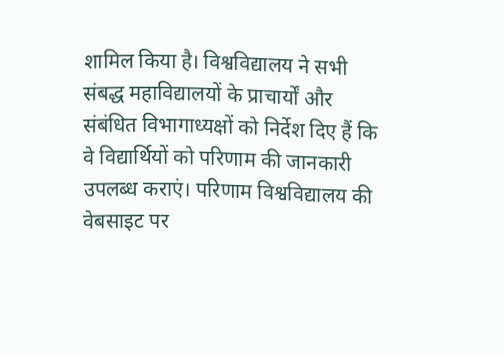शामिल किया है। विश्वविद्यालय ने सभी संबद्ध महाविद्यालयों के प्राचार्यों और संबंधित विभागाध्यक्षों को निर्देश दिए हैं कि वे विद्यार्थियों को परिणाम की जानकारी उपलब्ध कराएं। परिणाम विश्वविद्यालय की वेबसाइट पर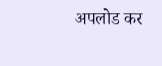अपलोड कर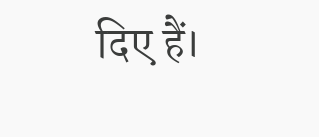दिए हैं।